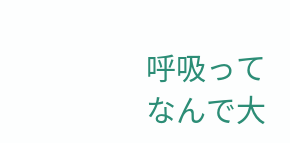呼吸ってなんで大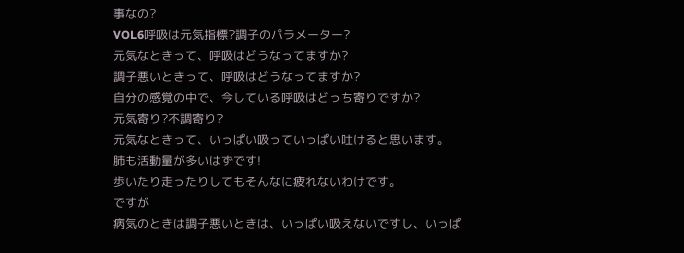事なの?
VOL6呼吸は元気指標?調子のパラメーター?
元気なときって、呼吸はどうなってますか?
調子悪いときって、呼吸はどうなってますか?
自分の感覚の中で、今している呼吸はどっち寄りですか?
元気寄り?不調寄り?
元気なときって、いっぱい吸っていっぱい吐けると思います。
肺も活動量が多いはずです!
歩いたり走ったりしてもそんなに疲れないわけです。
ですが
病気のときは調子悪いときは、いっぱい吸えないですし、いっぱ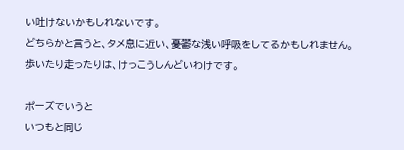い吐けないかもしれないです。
どちらかと言うと、タメ息に近い、憂鬱な浅い呼吸をしてるかもしれません。
歩いたり走ったりは、けっこうしんどいわけです。

ポーズでいうと
いつもと同じ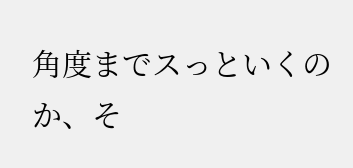角度までスっといくのか、そ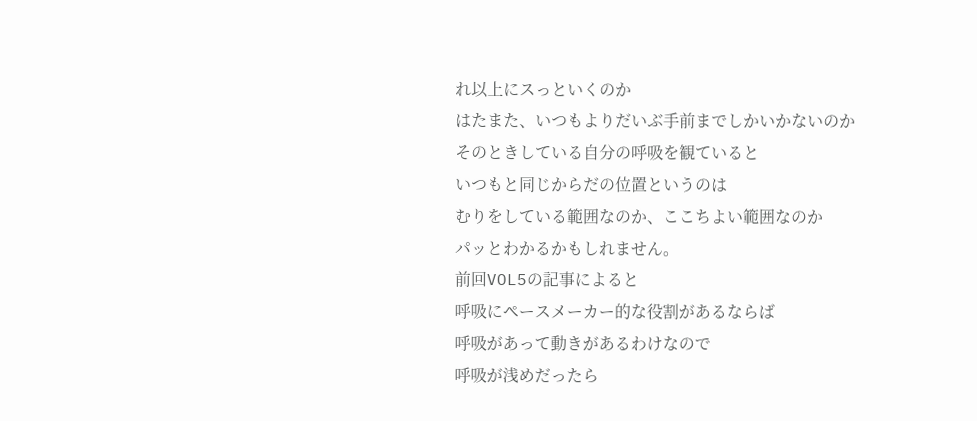れ以上にスっといくのか
はたまた、いつもよりだいぶ手前までしかいかないのか
そのときしている自分の呼吸を観ていると
いつもと同じからだの位置というのは
むりをしている範囲なのか、ここちよい範囲なのか
パッとわかるかもしれません。
前回VOL5の記事によると
呼吸にペースメーカー的な役割があるならば
呼吸があって動きがあるわけなので
呼吸が浅めだったら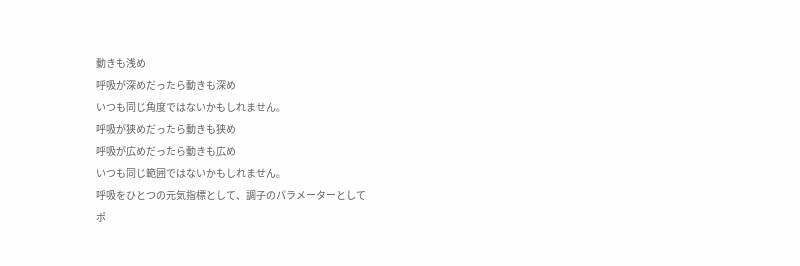動きも浅め
呼吸が深めだったら動きも深め
いつも同じ角度ではないかもしれません。
呼吸が狭めだったら動きも狭め
呼吸が広めだったら動きも広め
いつも同じ範囲ではないかもしれません。
呼吸をひとつの元気指標として、調子のパラメーターとして
ポ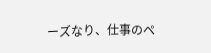ーズなり、仕事のペ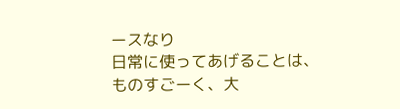ースなり
日常に使ってあげることは、ものすごーく、大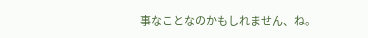事なことなのかもしれません、ね。